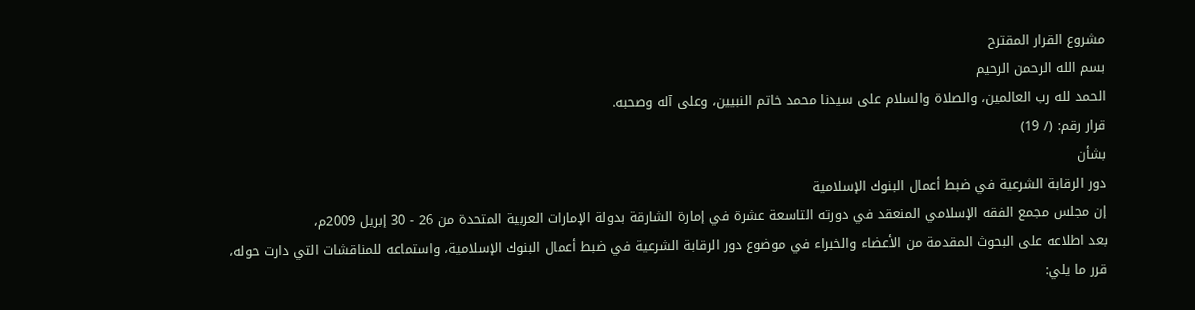مشروع القرار المقترح
بسم الله الرحمن الرحيم
الحمد لله رب العالمين، والصلاة والسلام على سيدنا محمد خاتم النبيين، وعلى آله وصحبه.
قرار رقم: (/ 19)
بشأن
دور الرقابة الشرعية في ضبط أعمال البنوك الإسلامية
إن مجلس مجمع الفقه الإسلامي المنعقد في دورته التاسعة عشرة في إمارة الشارقة بدولة الإمارات العربية المتحدة من 26 - 30 إبريل 2009م،
بعد اطلاعه على البحوث المقدمة من الأعضاء والخبراء في موضوع دور الرقابة الشرعية في ضبط أعمال البنوك الإسلامية، واستماعه للمناقشات التي دارت حوله،
قرر ما يلي: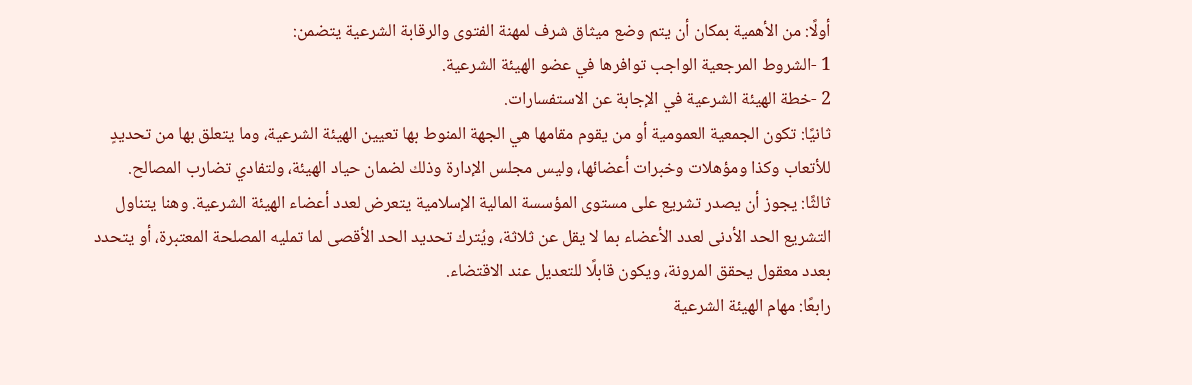أولًا: من الأهمية بمكان أن يتم وضع ميثاق شرف لمهنة الفتوى والرقابة الشرعية يتضمن:
1 -الشروط المرجعية الواجب توافرها في عضو الهيئة الشرعية.
2 -خطة الهيئة الشرعية في الإجابة عن الاستفسارات.
ثانيًا: تكون الجمعية العمومية أو من يقوم مقامها هي الجهة المنوط بها تعيين الهيئة الشرعية، وما يتعلق بها من تحديدٍ للأتعاب وكذا ومؤهلات وخبرات أعضائها، وليس مجلس الإدارة وذلك لضمان حياد الهيئة، ولتفادي تضارب المصالح.
ثالثًا: يجوز أن يصدر تشريع على مستوى المؤسسة المالية الإسلامية يتعرض لعدد أعضاء الهيئة الشرعية. وهنا يتناول التشريع الحد الأدنى لعدد الأعضاء بما لا يقل عن ثلاثة، ويُترك تحديد الحد الأقصى لما تمليه المصلحة المعتبرة، أو يتحدد بعدد معقول يحقق المرونة، ويكون قابلًا للتعديل عند الاقتضاء.
رابعًا: مهام الهيئة الشرعية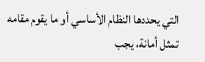التي يحددها النظام الأساسي أو ما يقوم مقامه تمثل أمانة، يجب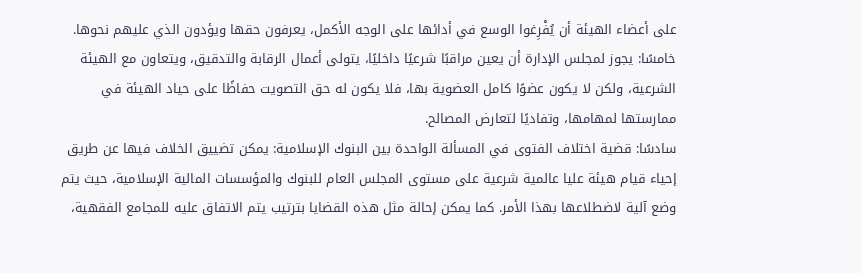على أعضاء الهيئة أن يُفْرِغوا الوسع في أدائها على الوجه الأكمل، يعرفون حقها ويؤدون الذي عليهم نحوها.
خامسًا: يجوز لمجلس الإدارة أن يعين مراقبًا شرعيًا داخليًا، يتولى أعمال الرقابة والتدقيق، ويتعاون مع الهيئة الشرعية، ولكن لا يكون عضوًا كامل العضوية بها، فلا يكون له حق التصويت حفاظًا على حياد الهيئة في ممارستها لمهامها، وتفاديًا لتعارض المصالح.
سادسًا: قضية اختلاف الفتوى في المسألة الواحدة بين البنوك الإسلامية: يمكن تضييق الخلاف فيها عن طريق إحياء قيام هيئة عليا عالمية شرعية على مستوى المجلس العام للبنوك والمؤسسات المالية الإسلامية، حيث يتم وضع آلية لاضطلاعها بهذا الأمر. كما يمكن إحالة مثل هذه القضايا بترتيب يتم الاتفاق عليه للمجامع الفقهية،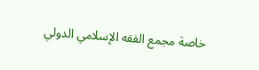خاصة مجمع الفقه الإسلامي الدولي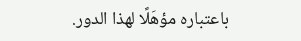باعتباره مؤهَلًا لهذا الدور.